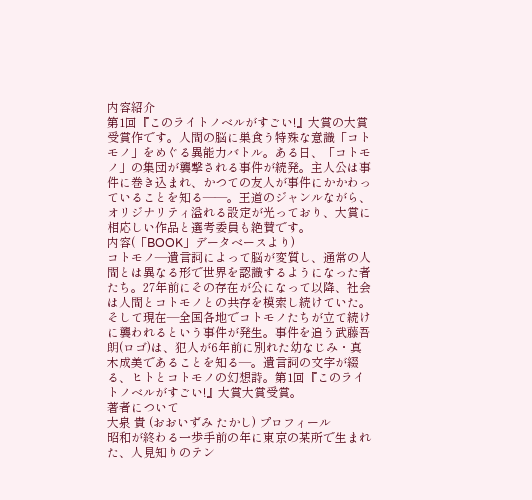内容紹介
第1回『このライトノベルがすごい!』大賞の大賞受賞作です。人間の脳に巣食う特殊な意識「コトモノ」をめぐる異能力バトル。ある日、「コトモノ」の集団が襲撃される事件が続発。主人公は事件に巻き込まれ、かつての友人が事件にかかわっていることを知る――。王道のジャンルながら、オリジナリティ溢れる設定が光っており、大賞に相応しい作品と選考委員も絶賛です。
内容(「BOOK」データベースより)
コトモノ―遺言詞によって脳が変質し、通常の人間とは異なる形で世界を認識するようになった者たち。27年前にその存在が公になって以降、社会は人間とコトモノとの共存を模索し続けていた。そして現在―全国各地でコトモノたちが立て続けに襲われるという事件が発生。事件を追う武藤吾朗(ロゴ)は、犯人が6年前に別れた幼なじみ・真木成美であることを知る―。遺言詞の文字が綴る、ヒトとコトモノの幻想詩。第1回『このライトノベルがすごい!』大賞大賞受賞。
著者について
大泉 貴 (おおいずみ たかし) プロフィール
昭和が終わる一歩手前の年に東京の某所で生まれた、人見知りのテン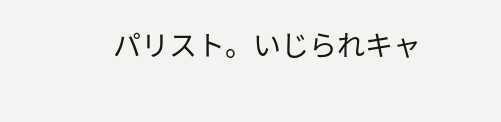パリスト。いじられキャ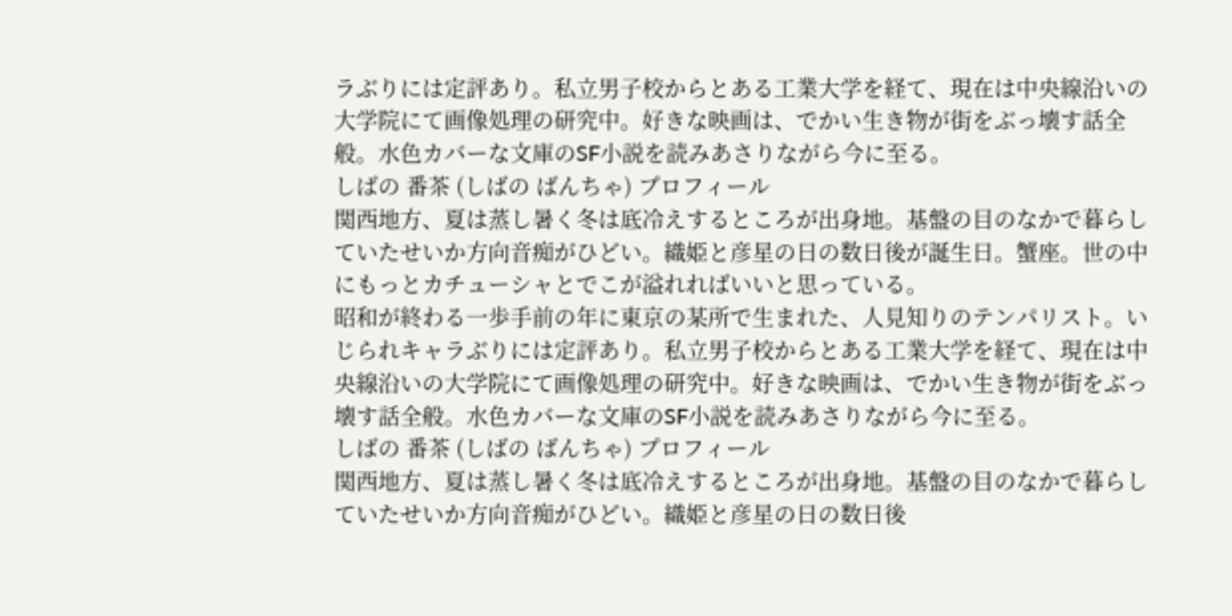ラぶりには定評あり。私立男子校からとある工業大学を経て、現在は中央線沿いの大学院にて画像処理の研究中。好きな映画は、でかい生き物が街をぶっ壊す話全般。水色カバーな文庫のSF小説を読みあさりながら今に至る。
しばの 番茶 (しばの ばんちゃ) プロフィール
関西地方、夏は蒸し暑く冬は底冷えするところが出身地。基盤の目のなかで暮らしていたせいか方向音痴がひどい。織姫と彦星の日の数日後が誕生日。蟹座。世の中にもっとカチューシャとでこが溢れればいいと思っている。
昭和が終わる一歩手前の年に東京の某所で生まれた、人見知りのテンパリスト。いじられキャラぶりには定評あり。私立男子校からとある工業大学を経て、現在は中央線沿いの大学院にて画像処理の研究中。好きな映画は、でかい生き物が街をぶっ壊す話全般。水色カバーな文庫のSF小説を読みあさりながら今に至る。
しばの 番茶 (しばの ばんちゃ) プロフィール
関西地方、夏は蒸し暑く冬は底冷えするところが出身地。基盤の目のなかで暮らしていたせいか方向音痴がひどい。織姫と彦星の日の数日後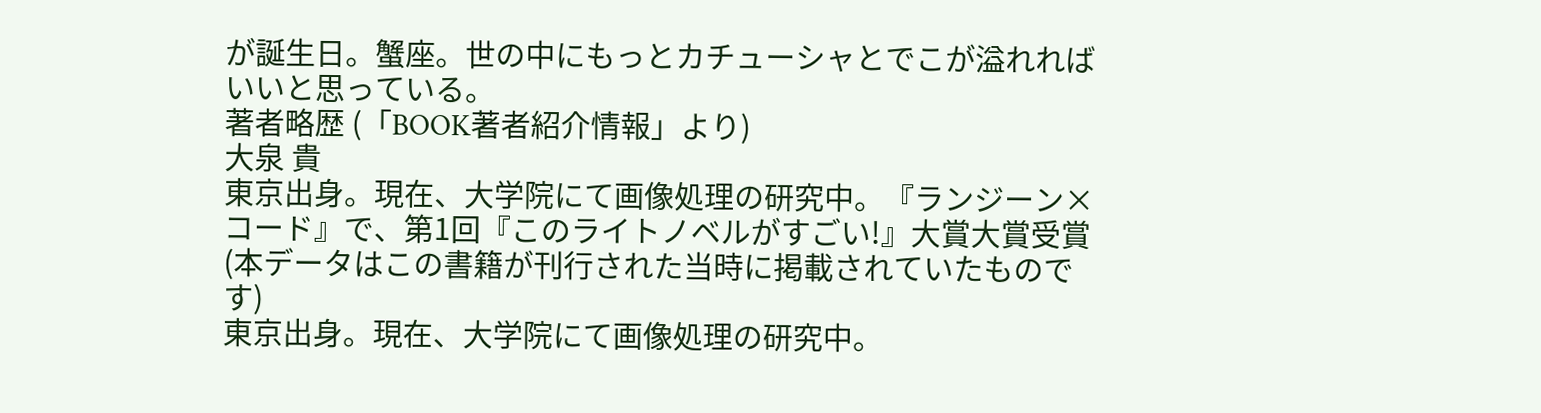が誕生日。蟹座。世の中にもっとカチューシャとでこが溢れればいいと思っている。
著者略歴 (「BOOK著者紹介情報」より)
大泉 貴
東京出身。現在、大学院にて画像処理の研究中。『ランジーン×コード』で、第1回『このライトノベルがすごい!』大賞大賞受賞(本データはこの書籍が刊行された当時に掲載されていたものです)
東京出身。現在、大学院にて画像処理の研究中。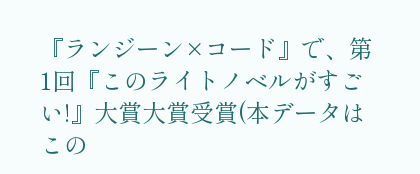『ランジーン×コード』で、第1回『このライトノベルがすごい!』大賞大賞受賞(本データはこの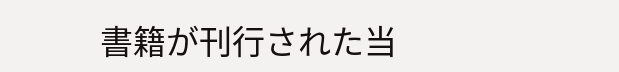書籍が刊行された当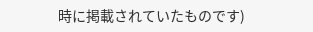時に掲載されていたものです)